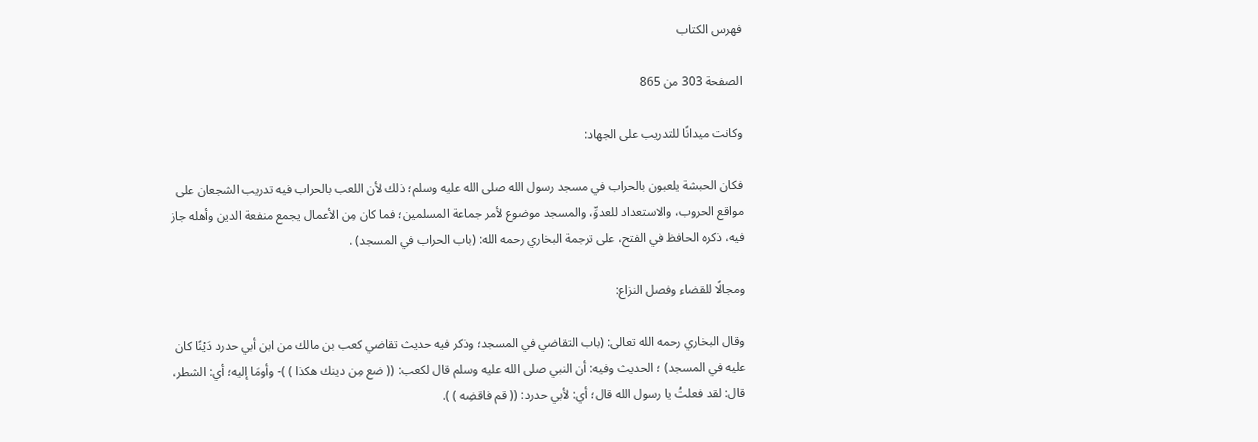فهرس الكتاب

الصفحة 303 من 865

وكانت ميدانًا للتدريب على الجهاد:

فكان الحبشة يلعبون بالحراب في مسجد رسول الله صلى الله عليه وسلم؛ ذلك لأن اللعب بالحراب فيه تدريب الشجعان على مواقع الحروب، والاستعداد للعدوِّ، والمسجد موضوع لأمر جماعة المسلمين؛ فما كان مِن الأعمال يجمع منفعة الدين وأهله جاز فيه، ذكره الحافظ في الفتح، على ترجمة البخاري رحمه الله: (باب الحراب في المسجد) .

ومجالًا للقضاء وفصل النزاع:

وقال البخاري رحمه الله تعالى: (باب التقاضي في المسجد؛ وذكر فيه حديث تقاضي كعب بن مالك من ابن أبي حدرد دَيْنًا كان عليه في المسجد) ؛ الحديث وفيه: أن النبي صلى الله عليه وسلم قال لكعب: (( ضع مِن دينك هكذا ) )- وأومَا إليه؛ أي: الشطر، قال: لقد فعلتُ يا رسول الله قال؛ أي: لأبي حدرد: (( قم فاقضِه ) ).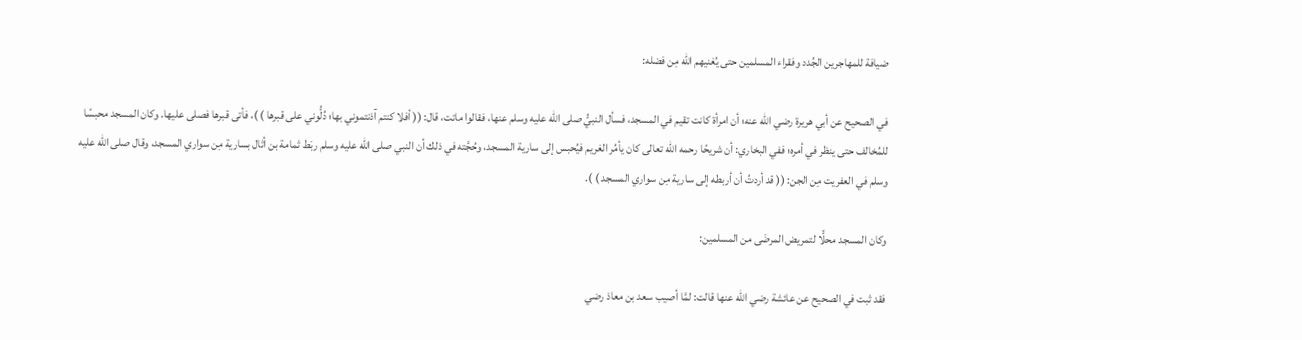ضيافة للمهاجرين الجُدد وفقراء المسلمين حتى يُغنيهم الله مِن فضله:

في الصحيح عن أبي هريرة رضي الله عنه؛ أن امرأة كانت تقيم في المسجد، فسأل النبيُّ صلى الله عليه وسلم عنها، فقالوا ماتت، قال: (( أفلا كنتم آذنتموني بها؛ دُلُّوني على قبرها ) )، فأتى قبرها فصلى عليها. وكان المسجد محبسًا للمُخالف حتى ينظر في أمره؛ ففي البخاري: أن شريحًا رحمه الله تعالى كان يأمُر الغريم فيُحبس إلى سارية المسجد، وحُجَّته في ذلك أن النبي صلى الله عليه وسلم ربَط ثمامة بن أثال بسارية مِن سواري المسجد، وقال صلى الله عليه وسلم في العفريت مِن الجن: (( قد أردتُ أن أربطه إلى سارية مِن سواري المسجد ) ).

وكان المسجد محلًّا لتمريض المرضَى من المسلمين:

فقد ثبت في الصحيح عن عائشة رضي الله عنها قالت: لمَّا أصيب سعد بن معاذ رضي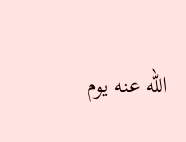الله عنه يوم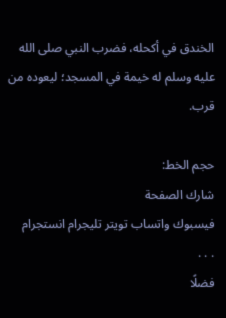الخندق في أكحله، فضرب النبي صلى الله عليه وسلم له خيمة في المسجد؛ ليعوده من قرب.

حجم الخط:
شارك الصفحة
فيسبوك واتساب تويتر تليجرام انستجرام
. . .
فضلًا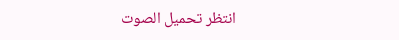انتظر تحميل الصوت